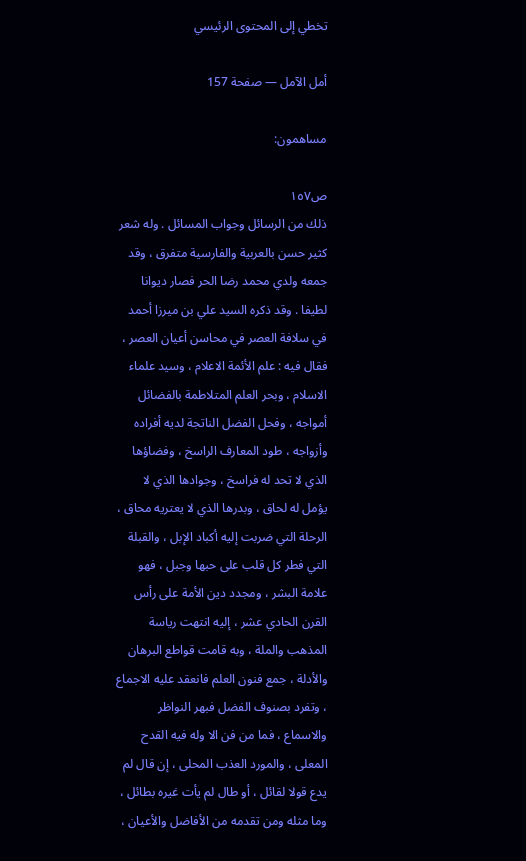تخطي إلى المحتوى الرئيسي

أمل الآمل — صفحة 157

مساهمون:

ص١٥٧
ذلك من الرسائل وجواب المسائل . وله شعر كثير حسن بالعربية والفارسية متفرق ، وقد جمعه ولدي محمد رضا الحر فصار ديوانا لطيفا . وقد ذكره السيد علي بن ميرزا أحمد في سلافة العصر في محاسن أعيان العصر ، فقال فيه : علم الأئمة الاعلام ، وسيد علماء الاسلام ، وبحر العلم المتلاطمة بالفضائل أمواجه ، وفحل الفضل الناتجة لديه أفراده وأزواجه ، طود المعارف الراسخ ، وفضاؤها الذي لا تحد له فراسخ ، وجوادها الذي لا يؤمل له لحاق ، وبدرها الذي لا يعتريه محاق ، الرحلة التي ضربت إليه أكباد الإبل ، والقبلة التي فطر كل قلب على حبها وجبل ، فهو علامة البشر ، ومجدد دين الأمة على رأس القرن الحادي عشر ، إليه انتهت رياسة المذهب والملة ، وبه قامت قواطع البرهان والأدلة ، جمع فنون العلم فانعقد عليه الاجماع ، وتفرد بصنوف الفضل فبهر النواظر والاسماع ، فما من فن الا وله فيه القدح المعلى ، والمورد العذب المحلى ، إن قال لم يدع قولا لقائل ، أو طال لم يأت غيره بطائل ، وما مثله ومن تقدمه من الأفاضل والأعيان ،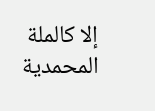إلا كالملة المحمدية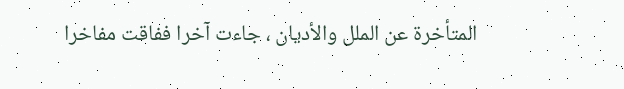المتأخرة عن الملل والأديان ، جاءت آخرا ففاقت مفاخرا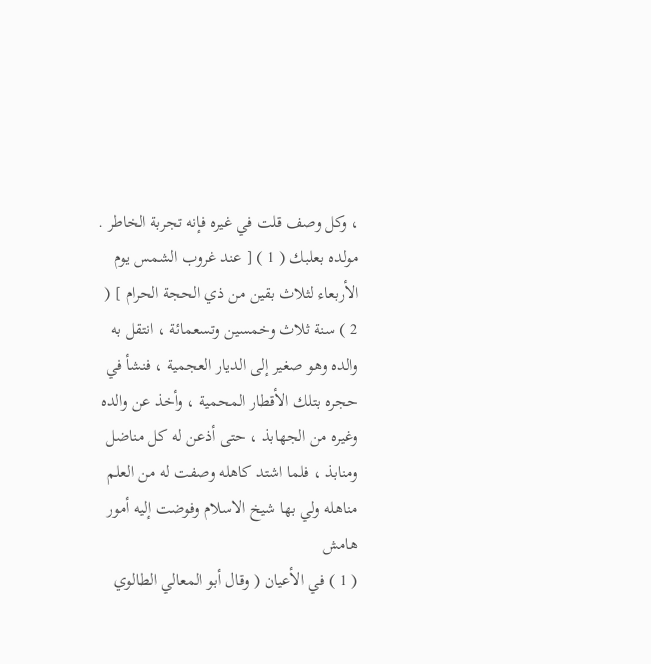، وكل وصف قلت في غيره فإنه تجربة الخاطر . مولده بعلبك ( 1 ) [ عند غروب الشمس يوم الأربعاء لثلاث بقين من ذي الحجة الحرام ] ( 2 ) سنة ثلاث وخمسين وتسعمائة ، انتقل به والده وهو صغير إلى الديار العجمية ، فنشأ في حجره بتلك الأقطار المحمية ، وأخذ عن والده وغيره من الجهابذ ، حتى أذعن له كل مناضل ومنابذ ، فلما اشتد كاهله وصفت له من العلم مناهله ولي بها شيخ الاسلام وفوضت إليه أمور
هامش
( 1 ) في الأعيان ( وقال أبو المعالي الطالوي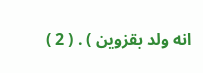انه ولد بقزوين ) . ( 2 )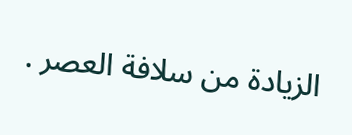الزيادة من سلافة العصر .